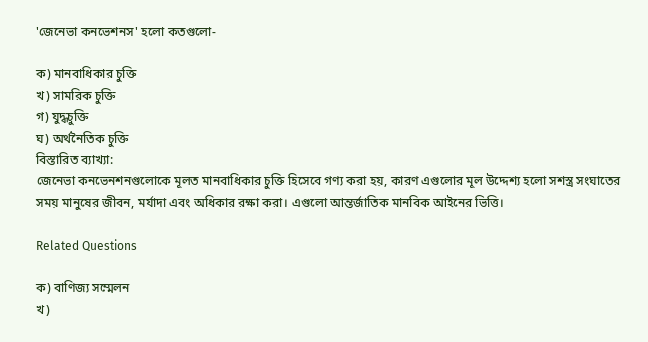'জেনেভা কনভেশনস' হলো কতগুলো-

ক) মানবাধিকার চুক্তি
খ) সামরিক চুক্তি
গ) যুদ্ধচুক্তি
ঘ) অর্থনৈতিক চুক্তি
বিস্তারিত ব্যাখ্যা:
জেনেভা কনভেনশনগুলোকে মূলত মানবাধিকার চুক্তি হিসেবে গণ্য করা হয়, কারণ এগুলোর মূল উদ্দেশ্য হলো সশস্ত্র সংঘাতের সময় মানুষের জীবন, মর্যাদা এবং অধিকার রক্ষা করা। এগুলো আন্তর্জাতিক মানবিক আইনের ভিত্তি।

Related Questions

ক) বাণিজ্য সম্মেলন
খ)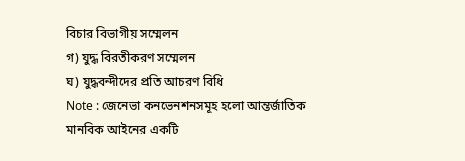বিচার বিভাগীয় সম্মেলন
গ) যুদ্ধ বিরতীকরণ সম্মেলন
ঘ) যুদ্ধবন্দীদের প্রতি আচরণ বিধি
Note : জেনেভা কনভেনশনসমূহ হলো আন্তর্জাতিক মানবিক আইনের একটি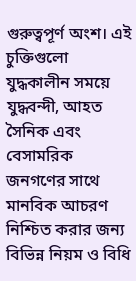গুরুত্বপূর্ণ অংশ। এই চুক্তিগুলো যুদ্ধকালীন সময়ে যুদ্ধবন্দী, আহত সৈনিক এবং বেসামরিক জনগণের সাথে মানবিক আচরণ নিশ্চিত করার জন্য বিভিন্ন নিয়ম ও বিধি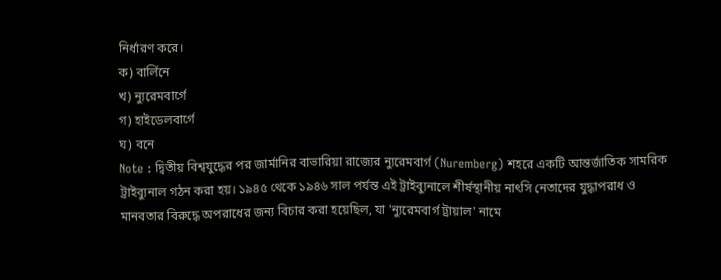নির্ধারণ করে।
ক) বার্লিনে
খ) ন্যুরেমবার্গে
গ) হাইডেলবার্গে
ঘ) বনে
Note : দ্বিতীয় বিশ্বযুদ্ধের পর জার্মানির বাভারিয়া রাজ্যের ন্যুরেমবার্গ (Nuremberg) শহরে একটি আন্তর্জাতিক সামরিক ট্রাইব্যুনাল গঠন করা হয়। ১৯৪৫ থেকে ১৯৪৬ সাল পর্যন্ত এই ট্রাইব্যুনালে শীর্ষস্থানীয় নাৎসি নেতাদের যুদ্ধাপরাধ ও মানবতার বিরুদ্ধে অপরাধের জন্য বিচার করা হয়েছিল, যা 'ন্যুরেমবার্গ ট্রায়াল' নামে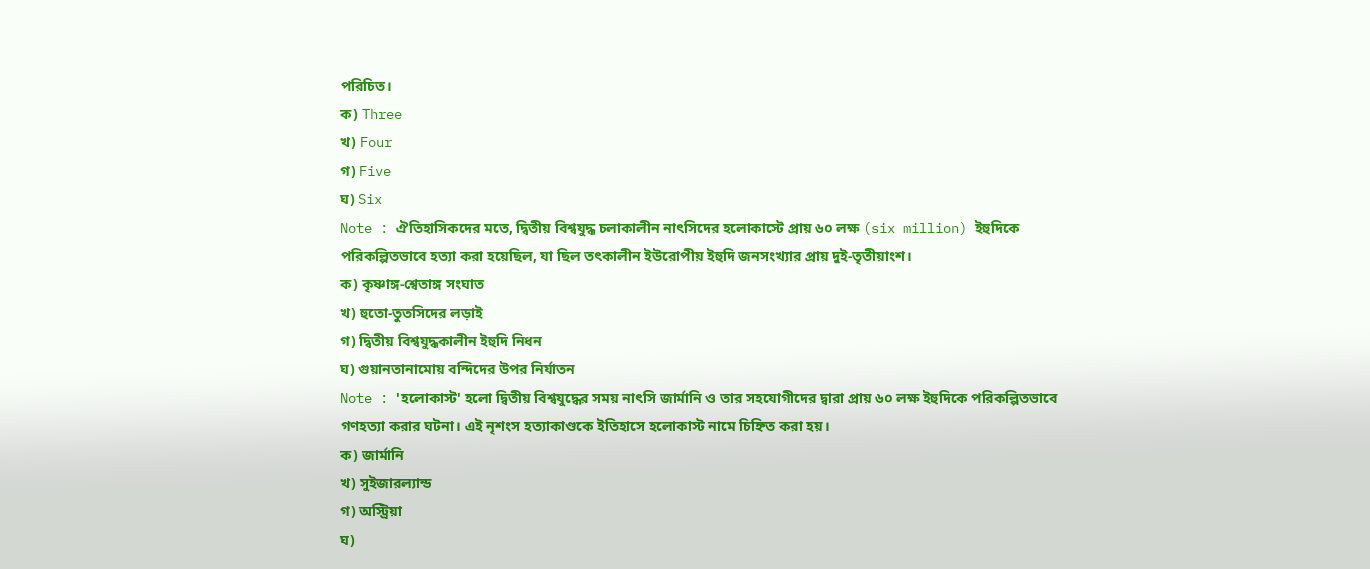পরিচিত।
ক) Three
খ) Four
গ) Five
ঘ) Six
Note : ঐতিহাসিকদের মতে, দ্বিতীয় বিশ্বযুদ্ধ চলাকালীন নাৎসিদের হলোকাস্টে প্রায় ৬০ লক্ষ (six million) ইহুদিকে পরিকল্পিতভাবে হত্যা করা হয়েছিল, যা ছিল তৎকালীন ইউরোপীয় ইহুদি জনসংখ্যার প্রায় দুই-তৃতীয়াংশ।
ক) কৃষ্ণাঙ্গ-শ্বেতাঙ্গ সংঘাত
খ) হুতো-তুতসিদের লড়াই
গ) দ্বিতীয় বিশ্বযুদ্ধকালীন ইহুদি নিধন
ঘ) গুয়ানতানামোয় বন্দিদের উপর নির্যাতন
Note : 'হলোকাস্ট' হলো দ্বিতীয় বিশ্বযুদ্ধের সময় নাৎসি জার্মানি ও তার সহযোগীদের দ্বারা প্রায় ৬০ লক্ষ ইহুদিকে পরিকল্পিতভাবে গণহত্যা করার ঘটনা। এই নৃশংস হত্যাকাণ্ডকে ইতিহাসে হলোকাস্ট নামে চিহ্নিত করা হয়।
ক) জার্মানি
খ) সুইজারল্যান্ড
গ) অস্ট্রিয়া
ঘ)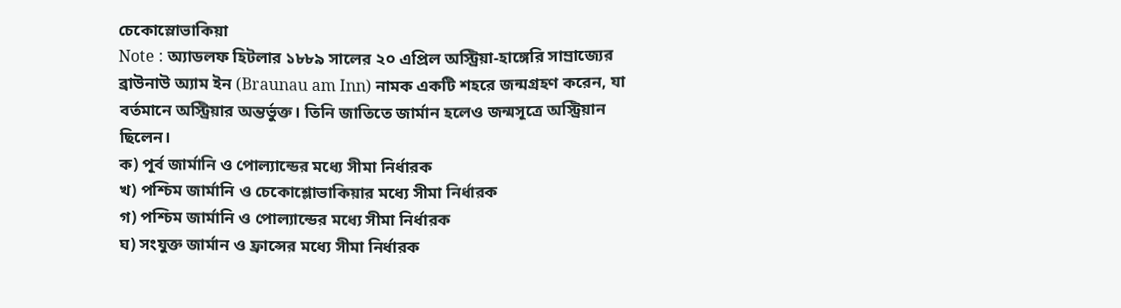চেকোস্লোভাকিয়া
Note : অ্যাডলফ হিটলার ১৮৮৯ সালের ২০ এপ্রিল অস্ট্রিয়া-হাঙ্গেরি সাম্রাজ্যের ব্রাউনাউ অ্যাম ইন (Braunau am Inn) নামক একটি শহরে জন্মগ্রহণ করেন, যা বর্তমানে অস্ট্রিয়ার অন্তর্ভুক্ত। তিনি জাতিতে জার্মান হলেও জন্মসূত্রে অস্ট্রিয়ান ছিলেন।
ক) পূর্ব জার্মানি ও পোল্যান্ডের মধ্যে সীমা নির্ধারক
খ) পশ্চিম জার্মানি ও চেকোশ্লোভাকিয়ার মধ্যে সীমা নির্ধারক
গ) পশ্চিম জার্মানি ও পোল্যান্ডের মধ্যে সীমা নির্ধারক
ঘ) সংযুক্ত জার্মান ও ফ্রান্সের মধ্যে সীমা নির্ধারক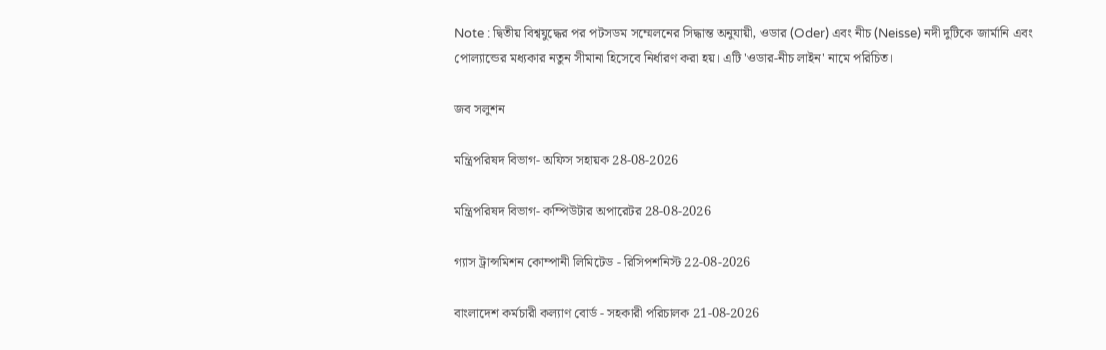Note : দ্বিতীয় বিশ্বযুদ্ধের পর পটসডম সম্মেলনের সিদ্ধান্ত অনুযায়ী, ওডার (Oder) এবং নীচ (Neisse) নদী দুটিকে জার্মানি এবং পোল্যান্ডের মধ্যকার নতুন সীমানা হিসেবে নির্ধারণ করা হয়। এটি 'ওডার-নীচ লাইন' নামে পরিচিত।

জব সলুশন

মন্ত্রিপরিষদ বিভাগ- অফিস সহায়ক 28-08-2026

মন্ত্রিপরিষদ বিভাগ- কম্পিউটার অপারেটর 28-08-2026

গ্যাস ট্রান্সমিশন কোম্পানী লিমিটেড - রিসিপশনিস্ট 22-08-2026

বাংলাদেশ কর্মচারী কল্যাণ বোর্ড - সহকারী পরিচালক 21-08-2026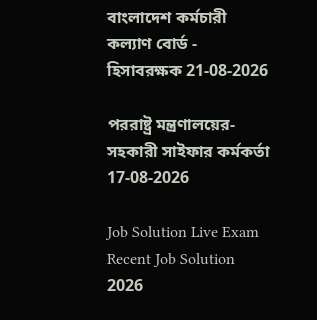বাংলাদেশ কর্মচারী কল্যাণ বোর্ড - হিসাবরক্ষক 21-08-2026

পররাষ্ট্র মন্ত্রণালয়ের- সহকারী সাইফার কর্মকর্তা 17-08-2026

Job Solution Live Exam Recent Job Solution 2026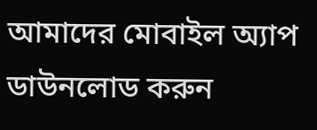আমাদের মোবাইল অ্যাপ ডাউনলোড করুন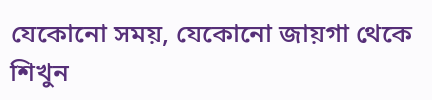যেকোনো সময়, যেকোনো জায়গা থেকে শিখুন